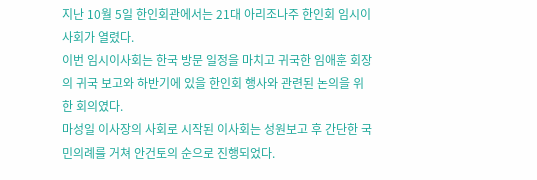지난 10월 5일 한인회관에서는 21대 아리조나주 한인회 임시이사회가 열렸다.
이번 임시이사회는 한국 방문 일정을 마치고 귀국한 임애훈 회장의 귀국 보고와 하반기에 있을 한인회 행사와 관련된 논의을 위한 회의였다.
마성일 이사장의 사회로 시작된 이사회는 성원보고 후 간단한 국민의례를 거쳐 안건토의 순으로 진행되었다.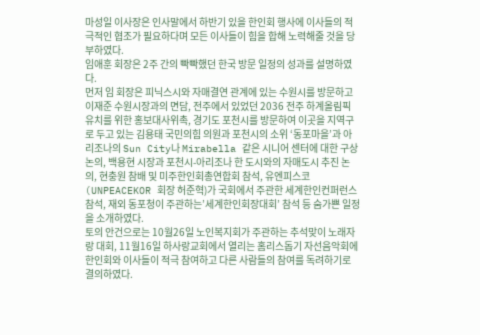마성일 이사장은 인사말에서 하반기 있을 한인회 행사에 이사들의 적극적인 협조가 필요하다며 모든 이사들이 힘을 합해 노력해줄 것을 당부하였다.
임애훈 회장은 2주 간의 빡빡했던 한국 방문 일정의 성과를 설명하였다.
먼저 임 회장은 피닉스시와 자매결연 관계에 있는 수원시를 방문하고 이재준 수원시장과의 면담, 전주에서 있었던 2036 전주 하계올림픽 유치를 위한 홍보대사위촉, 경기도 포천시를 방문하여 이곳을 지역구로 두고 있는 김용태 국민의힘 의원과 포천시의 소위 ‘동포마을’과 아리조나의 Sun City나 Mirabella 같은 시니어 센터에 대한 구상 논의, 백용현 시장과 포천시-아리조나 한 도시와의 자매도시 추진 논의, 현충원 참배 및 미주한인회총연합회 참석, 유엔피스코(UNPEACEKOR 회장 허준혁)가 국회에서 주관한 세계한인컨퍼런스 참석, 재외 동포청이 주관하는’세계한인회장대회’ 참석 등 숨가쁜 일정을 소개하였다.
토의 안건으로는 10월26일 노인복지회가 주관하는 추석맞이 노래자랑 대회, 11월16일 하사랑교회에서 열리는 홈리스돕기 자선음악회에 한인회와 이사들이 적극 참여하고 다른 사람들의 참여를 독려하기로 결의하였다.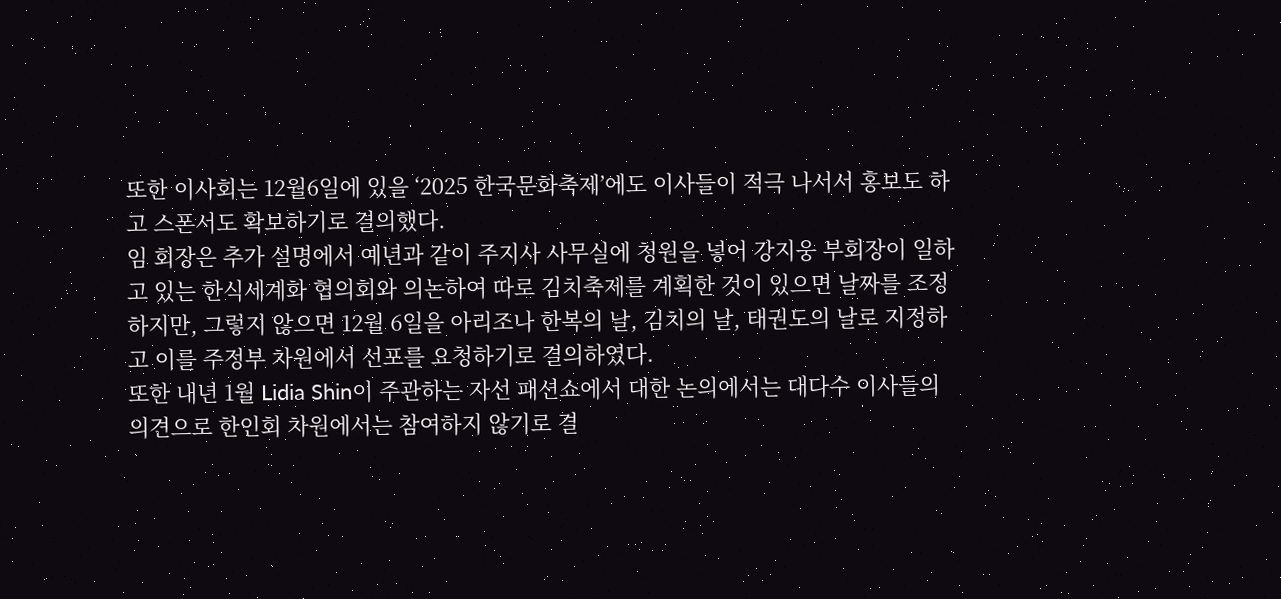또한 이사회는 12월6일에 있을 ‘2025 한국문화축제’에도 이사들이 적극 나서서 홍보도 하고 스폰서도 확보하기로 결의했다.
임 회장은 추가 설명에서 예년과 같이 주지사 사무실에 청원을 넣어 강지웅 부회장이 일하고 있는 한식세계화 협의회와 의논하여 따로 김치축제를 계획한 것이 있으면 날짜를 조정하지만, 그렇지 않으면 12월 6일을 아리조나 한복의 날, 김치의 날, 태권도의 날로 지정하고 이를 주정부 차원에서 선포를 요청하기로 결의하였다.
또한 내년 1월 Lidia Shin이 주관하는 자선 패션쇼에서 대한 논의에서는 대다수 이사들의 의견으로 한인회 차원에서는 참여하지 않기로 결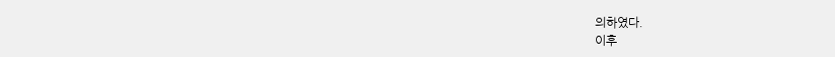의하였다.
이후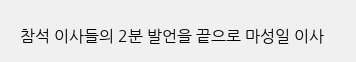참석 이사들의 2분 발언을 끝으로 마성일 이사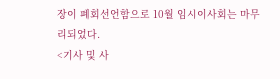장이 폐회선언함으로 10월 임시이사회는 마무리되었다.
<기사 및 사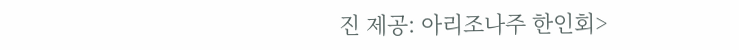진 제공: 아리조나주 한인회>